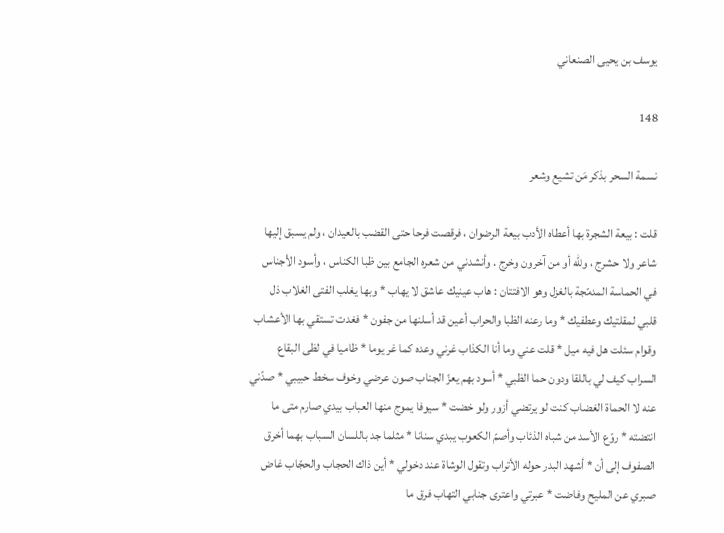يوسف بن يحيى الصنعاني

148

نسمة السحر بذكر مَن تشيع وشعر

قلت : بيعة الشجرة بها أعطاه الأدب بيعة الرضوان ، فرقصت فرحا حتى القضب بالعيدان ، ولم يسبق إليها شاعر ولا حشرج ، وللّه أو من آخرون وخرج . وأنشدني من شعره الجامع بين ظبا الكناس ، وأسود الأجناس في الحماسة المدمّجة بالغزل وهو الافتتان : هاب عينيك عاشق لا يهاب * وبها يغلب الفتى الغلاب ذل قلبي لمقلتيك وعطفيك * وما رعنه الظبا والحراب أعين قد أسلنها من جفون * فغدت تستقي بها الأعشاب وقوام سئلت هل فيه ميل * قلت عني وما أنا الكذاب غرني وعده كما غر يوما * ظاميا في لظى البقاع السراب كيف لي باللقا ودون حما الظبي * أسود بهم يعزّ الجناب صون عرضي وخوف سخط حبيبي * صدّني عنه لا الحماة الغضاب كنت لو يرتضي أزور ولو خضت * سيوفا يموج منها العباب بيدي صارم متى ما انتضته * روّع الأسد من شباه الذئاب وأصمّ الكعوب يبدي سنانا * مثلما جد باللسان السباب بهما أخرق الصفوف إلى أن * أشهد البدر حوله الأتراب وتقول الوشاة عند دخولي * أين ذاك الحجاب والحجّاب غاض صبري عن المليح وفاضت * عبرتي واعترى جنابي التهاب فرق ما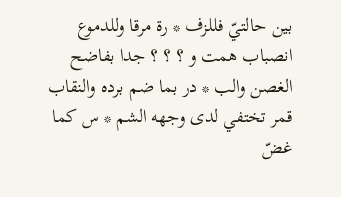بين حالتيّ فللزف * رة مرقا وللدموع انصباب همت و ؟ ؟ ؟ جدا بفاضح الغصن والب * در بما ضم برده والنقاب قمر تختفي لدى وجهه الشم * س كما غضّ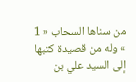من سناها السحاب « 1 » وله من قصيدة كتبها إلى السيد علي بن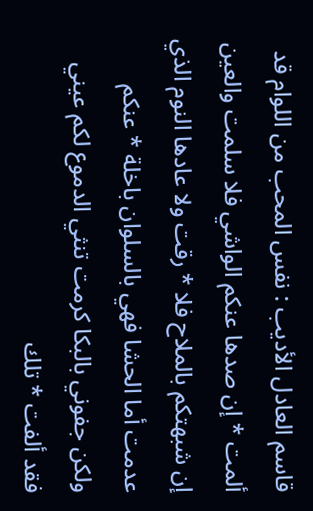قاسم العادل الأديب : نفس المحب من اللوام قد ألمت * إن صدها عنكم الواشي فلا سلمت والعين إن شبهتكم بالملاح فلا * رقت ولا عادها النوم الذي عدمت أما الحشا فهي بالسلوان باخلة * عنكم ولكن جفوني بالبكا كرمت تنثي الدموع لكم عيني فقد ألفت * تلك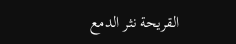القريحة نثر الدمع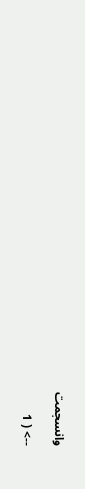وانسجمت

--> ( 1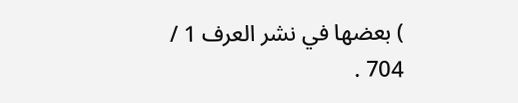) بعضها في نشر العرف 1 / 704 .